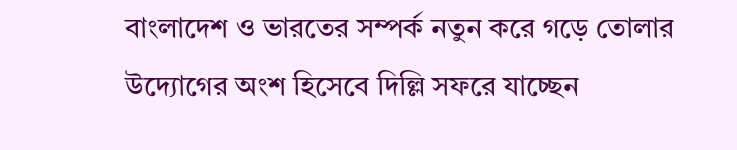বাংলাদেশ ও ভারতের সম্পর্ক নতুন করে গড়ে তোলার উদ্যোগের অংশ হিসেবে দিল্লি সফরে যাচ্ছেন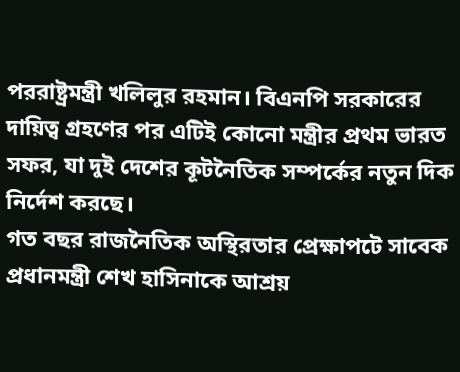পররাষ্ট্রমন্ত্রী খলিলুর রহমান। বিএনপি সরকারের দায়িত্ব গ্রহণের পর এটিই কোনো মন্ত্রীর প্রথম ভারত সফর, যা দুই দেশের কূটনৈতিক সম্পর্কের নতুন দিক নির্দেশ করছে।
গত বছর রাজনৈতিক অস্থিরতার প্রেক্ষাপটে সাবেক প্রধানমন্ত্রী শেখ হাসিনাকে আশ্রয়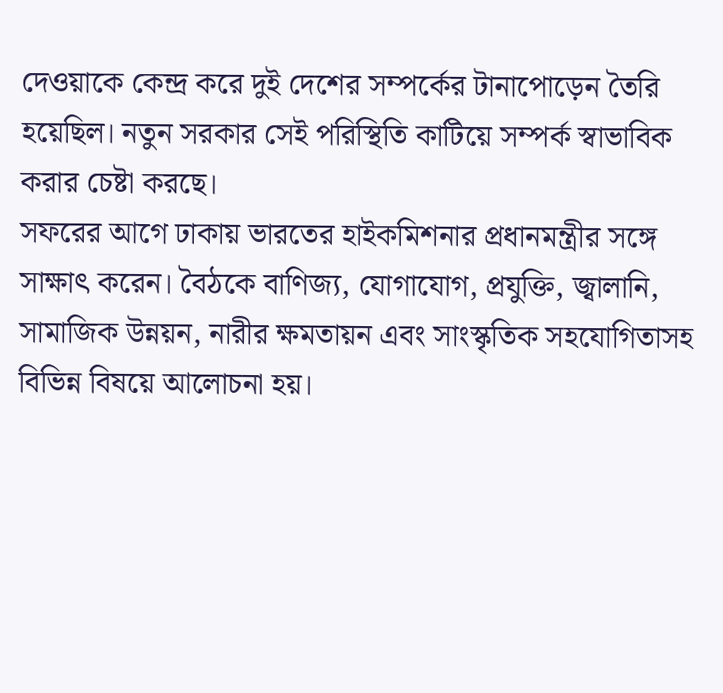দেওয়াকে কেন্দ্র করে দুই দেশের সম্পর্কের টানাপোড়েন তৈরি হয়েছিল। নতুন সরকার সেই পরিস্থিতি কাটিয়ে সম্পর্ক স্বাভাবিক করার চেষ্টা করছে।
সফরের আগে ঢাকায় ভারতের হাইকমিশনার প্রধানমন্ত্রীর সঙ্গে সাক্ষাৎ করেন। বৈঠকে বাণিজ্য, যোগাযোগ, প্রযুক্তি, জ্বালানি, সামাজিক উন্নয়ন, নারীর ক্ষমতায়ন এবং সাংস্কৃতিক সহযোগিতাসহ বিভিন্ন বিষয়ে আলোচনা হয়।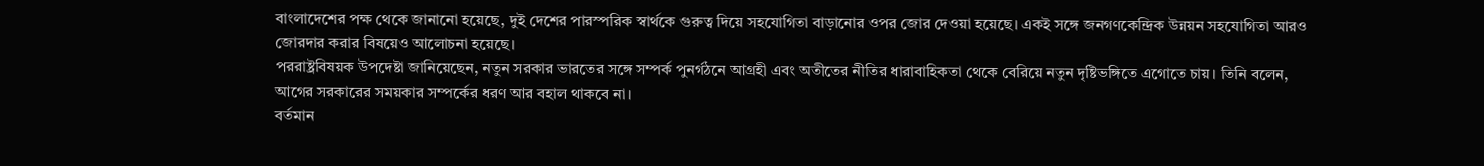বাংলাদেশের পক্ষ থেকে জানানো হয়েছে, দুই দেশের পারস্পরিক স্বার্থকে গুরুত্ব দিয়ে সহযোগিতা বাড়ানোর ওপর জোর দেওয়া হয়েছে। একই সঙ্গে জনগণকেন্দ্রিক উন্নয়ন সহযোগিতা আরও জোরদার করার বিষয়েও আলোচনা হয়েছে।
পররাষ্ট্রবিষয়ক উপদেষ্টা জানিয়েছেন, নতুন সরকার ভারতের সঙ্গে সম্পর্ক পুনর্গঠনে আগ্রহী এবং অতীতের নীতির ধারাবাহিকতা থেকে বেরিয়ে নতুন দৃষ্টিভঙ্গিতে এগোতে চায়। তিনি বলেন, আগের সরকারের সময়কার সম্পর্কের ধরণ আর বহাল থাকবে না।
বর্তমান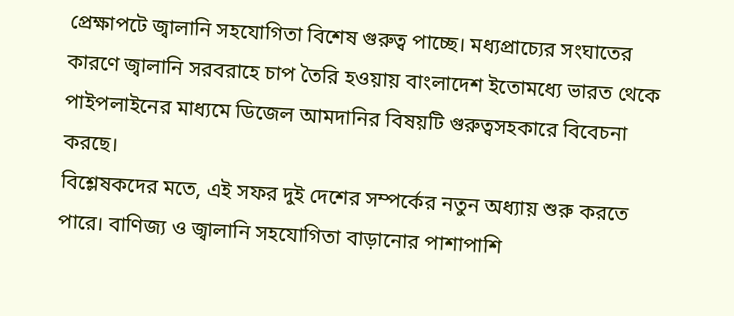প্রেক্ষাপটে জ্বালানি সহযোগিতা বিশেষ গুরুত্ব পাচ্ছে। মধ্যপ্রাচ্যের সংঘাতের কারণে জ্বালানি সরবরাহে চাপ তৈরি হওয়ায় বাংলাদেশ ইতোমধ্যে ভারত থেকে পাইপলাইনের মাধ্যমে ডিজেল আমদানির বিষয়টি গুরুত্বসহকারে বিবেচনা করছে।
বিশ্লেষকদের মতে, এই সফর দুই দেশের সম্পর্কের নতুন অধ্যায় শুরু করতে পারে। বাণিজ্য ও জ্বালানি সহযোগিতা বাড়ানোর পাশাপাশি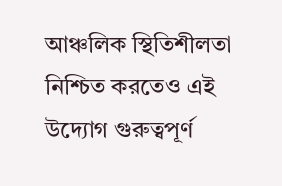আঞ্চলিক স্থিতিশীলতা নিশ্চিত করতেও এই উদ্যোগ গুরুত্বপূর্ণ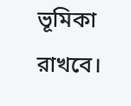ভূমিকা রাখবে।